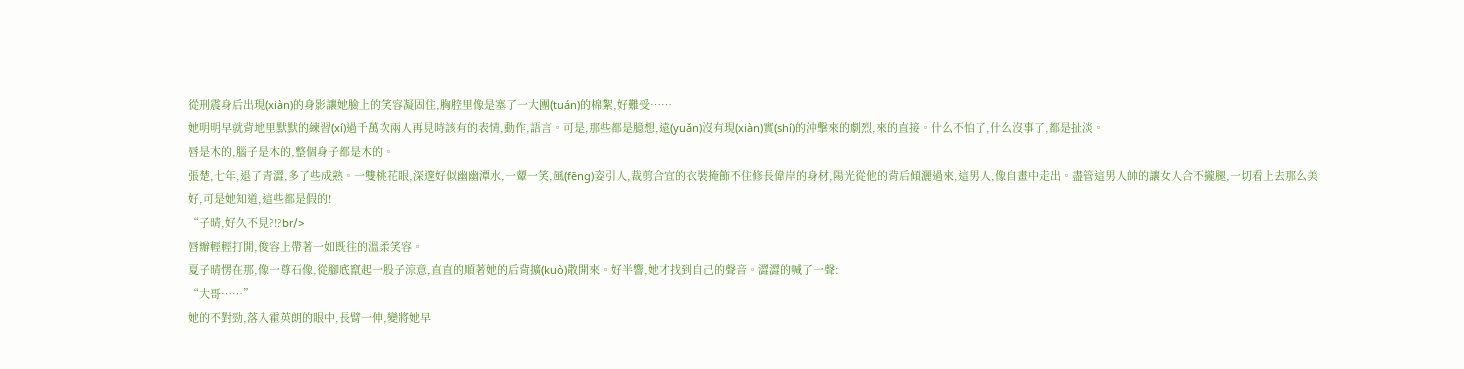從刑震身后出現(xiàn)的身影讓她臉上的笑容凝固住,胸腔里像是塞了一大團(tuán)的棉絮,好難受……
她明明早就背地里默默的練習(xí)過千萬次兩人再見時該有的表情,動作,語言。可是,那些都是臆想,遠(yuǎn)沒有現(xiàn)實(shí)的沖擊來的劇烈,來的直接。什么不怕了,什么沒事了,都是扯淡。
唇是木的,腦子是木的,整個身子都是木的。
張楚,七年,退了青澀,多了些成熟。一雙桃花眼,深邃好似幽幽潭水,一顰一笑,風(fēng)姿引人,裁剪合宜的衣裝掩飾不住修長偉岸的身材,陽光從他的背后傾灑過來,這男人,像自畫中走出。盡管這男人帥的讓女人合不攏腿,一切看上去那么美好,可是她知道,這些都是假的!
“子晴,好久不見?!?br/>
唇瓣輕輕打開,俊容上帶著一如既往的溫柔笑容。
夏子晴愣在那,像一尊石像,從腳底竄起一股子涼意,直直的順著她的后背擴(kuò)散開來。好半響,她才找到自己的聲音。澀澀的喊了一聲:
“大哥……”
她的不對勁,落入霍英朗的眼中,長臂一伸,變將她早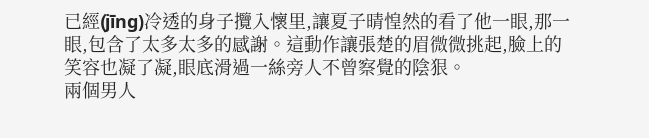已經(jīng)冷透的身子攬入懷里,讓夏子晴惶然的看了他一眼,那一眼,包含了太多太多的感謝。這動作讓張楚的眉微微挑起,臉上的笑容也凝了凝,眼底滑過一絲旁人不曾察覺的陰狠。
兩個男人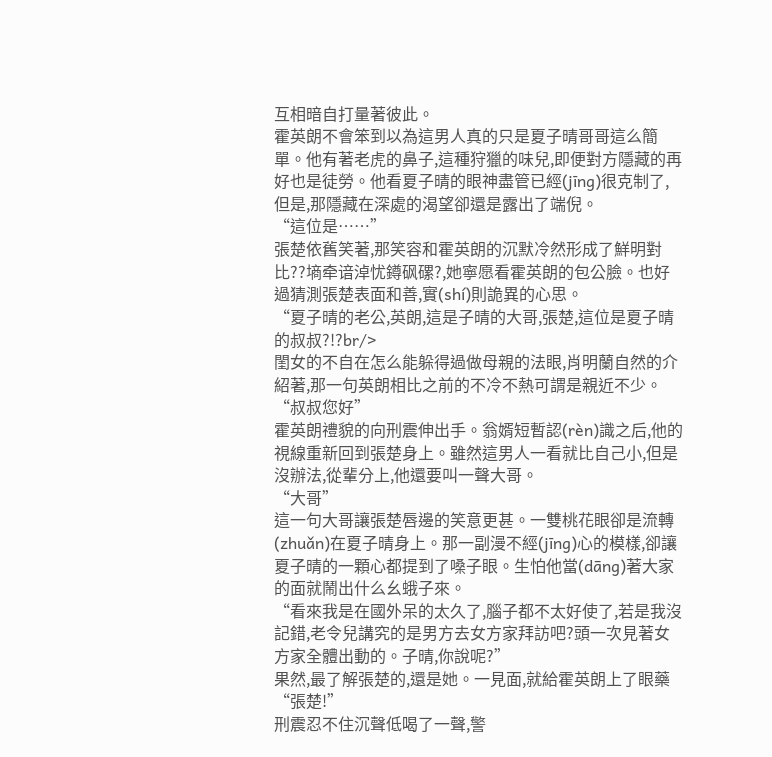互相暗自打量著彼此。
霍英朗不會笨到以為這男人真的只是夏子晴哥哥這么簡單。他有著老虎的鼻子,這種狩獵的味兒,即便對方隱藏的再好也是徒勞。他看夏子晴的眼神盡管已經(jīng)很克制了,但是,那隱藏在深處的渴望卻還是露出了端倪。
“這位是……”
張楚依舊笑著,那笑容和霍英朗的沉默冷然形成了鮮明對比??墒牵谙淖忧鐏砜磥?,她寧愿看霍英朗的包公臉。也好過猜測張楚表面和善,實(shí)則詭異的心思。
“夏子晴的老公,英朗,這是子晴的大哥,張楚,這位是夏子晴的叔叔?!?br/>
閨女的不自在怎么能躲得過做母親的法眼,肖明蘭自然的介紹著,那一句英朗相比之前的不冷不熱可謂是親近不少。
“叔叔您好”
霍英朗禮貌的向刑震伸出手。翁婿短暫認(rèn)識之后,他的視線重新回到張楚身上。雖然這男人一看就比自己小,但是沒辦法,從輩分上,他還要叫一聲大哥。
“大哥”
這一句大哥讓張楚唇邊的笑意更甚。一雙桃花眼卻是流轉(zhuǎn)在夏子晴身上。那一副漫不經(jīng)心的模樣,卻讓夏子晴的一顆心都提到了嗓子眼。生怕他當(dāng)著大家的面就鬧出什么幺蛾子來。
“看來我是在國外呆的太久了,腦子都不太好使了,若是我沒記錯,老令兒講究的是男方去女方家拜訪吧?頭一次見著女方家全體出動的。子晴,你說呢?”
果然,最了解張楚的,還是她。一見面,就給霍英朗上了眼藥
“張楚!”
刑震忍不住沉聲低喝了一聲,警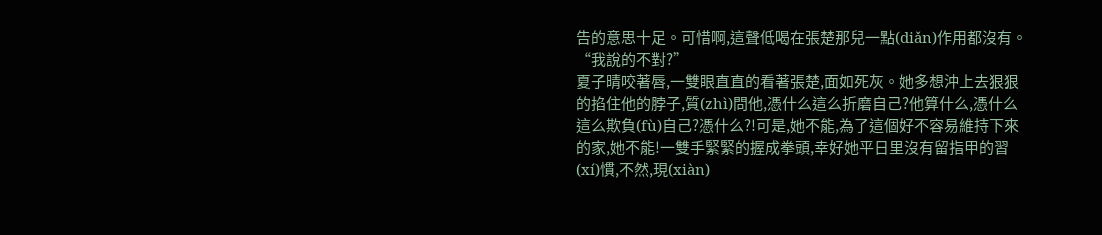告的意思十足。可惜啊,這聲低喝在張楚那兒一點(diǎn)作用都沒有。
“我說的不對?”
夏子晴咬著唇,一雙眼直直的看著張楚,面如死灰。她多想沖上去狠狠的掐住他的脖子,質(zhì)問他,憑什么這么折磨自己?他算什么,憑什么這么欺負(fù)自己?憑什么?!可是,她不能,為了這個好不容易維持下來的家,她不能!一雙手緊緊的握成拳頭,幸好她平日里沒有留指甲的習(xí)慣,不然,現(xiàn)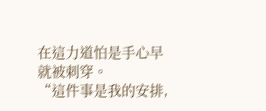在這力道怕是手心早就被刺穿。
“這件事是我的安排,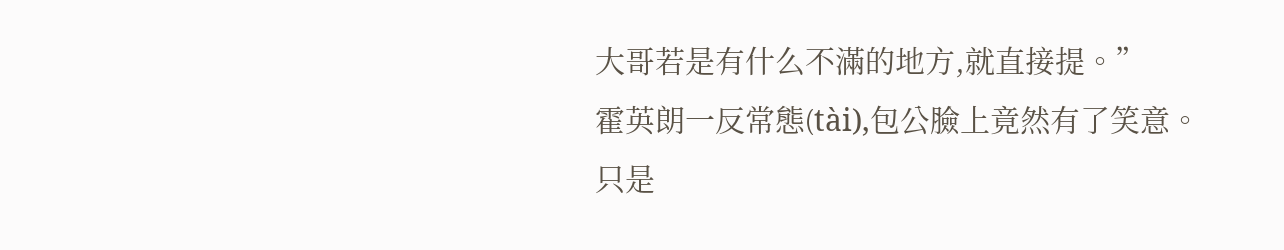大哥若是有什么不滿的地方,就直接提。”
霍英朗一反常態(tài),包公臉上竟然有了笑意。只是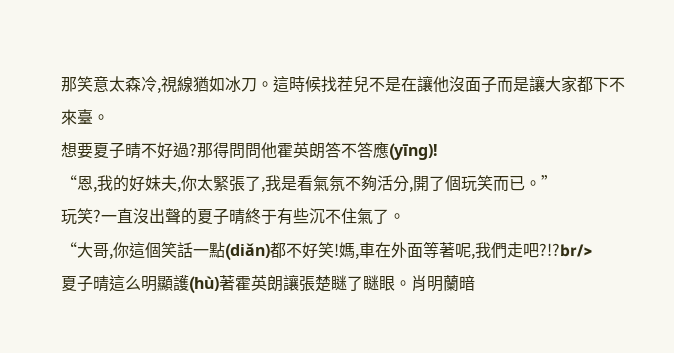那笑意太森冷,視線猶如冰刀。這時候找茬兒不是在讓他沒面子而是讓大家都下不來臺。
想要夏子晴不好過?那得問問他霍英朗答不答應(yīng)!
“恩,我的好妹夫,你太緊張了,我是看氣氛不夠活分,開了個玩笑而已。”
玩笑?一直沒出聲的夏子晴終于有些沉不住氣了。
“大哥,你這個笑話一點(diǎn)都不好笑!媽,車在外面等著呢,我們走吧?!?br/>
夏子晴這么明顯護(hù)著霍英朗讓張楚瞇了瞇眼。肖明蘭暗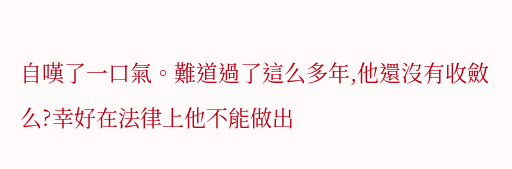自嘆了一口氣。難道過了這么多年,他還沒有收斂么?幸好在法律上他不能做出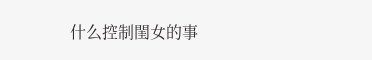什么控制閨女的事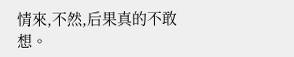情來,不然,后果真的不敢想。